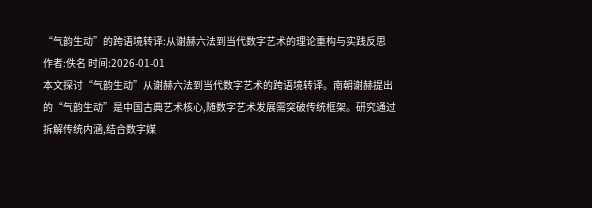“气韵生动”的跨语境转译:从谢赫六法到当代数字艺术的理论重构与实践反思
作者:佚名 时间:2026-01-01
本文探讨“气韵生动”从谢赫六法到当代数字艺术的跨语境转译。南朝谢赫提出的“气韵生动”是中国古典艺术核心,随数字艺术发展需突破传统框架。研究通过拆解传统内涵,结合数字媒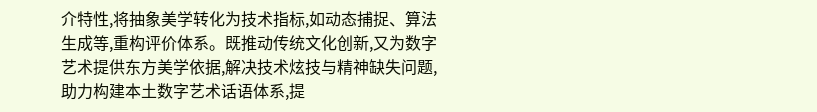介特性,将抽象美学转化为技术指标,如动态捕捉、算法生成等,重构评价体系。既推动传统文化创新,又为数字艺术提供东方美学依据,解决技术炫技与精神缺失问题,助力构建本土数字艺术话语体系,提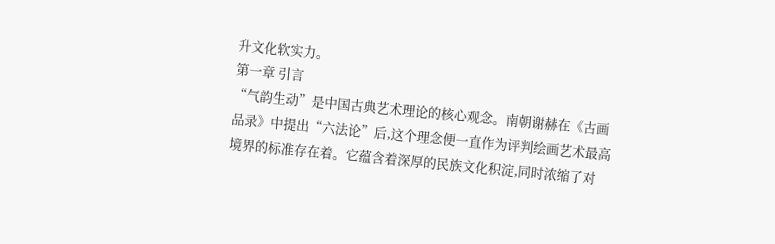升文化软实力。
第一章 引言
“气韵生动”是中国古典艺术理论的核心观念。南朝谢赫在《古画品录》中提出“六法论”后,这个理念便一直作为评判绘画艺术最高境界的标准存在着。它蕴含着深厚的民族文化积淀,同时浓缩了对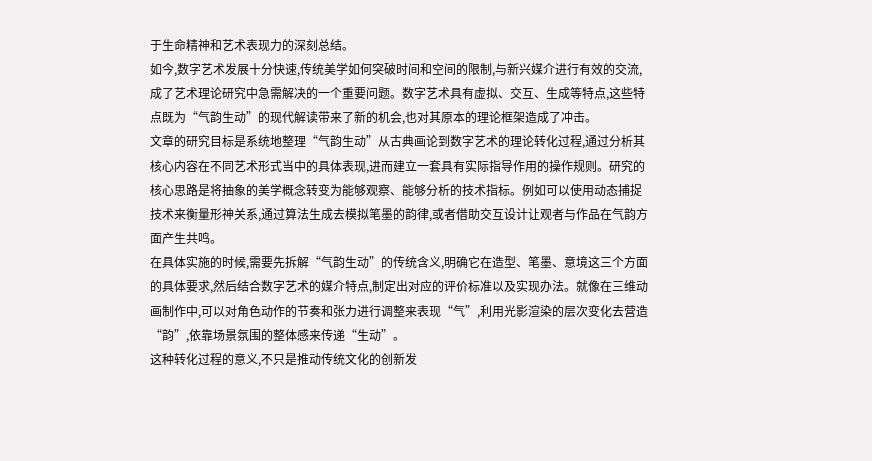于生命精神和艺术表现力的深刻总结。
如今,数字艺术发展十分快速,传统美学如何突破时间和空间的限制,与新兴媒介进行有效的交流,成了艺术理论研究中急需解决的一个重要问题。数字艺术具有虚拟、交互、生成等特点,这些特点既为“气韵生动”的现代解读带来了新的机会,也对其原本的理论框架造成了冲击。
文章的研究目标是系统地整理“气韵生动”从古典画论到数字艺术的理论转化过程,通过分析其核心内容在不同艺术形式当中的具体表现,进而建立一套具有实际指导作用的操作规则。研究的核心思路是将抽象的美学概念转变为能够观察、能够分析的技术指标。例如可以使用动态捕捉技术来衡量形神关系,通过算法生成去模拟笔墨的韵律,或者借助交互设计让观者与作品在气韵方面产生共鸣。
在具体实施的时候,需要先拆解“气韵生动”的传统含义,明确它在造型、笔墨、意境这三个方面的具体要求,然后结合数字艺术的媒介特点,制定出对应的评价标准以及实现办法。就像在三维动画制作中,可以对角色动作的节奏和张力进行调整来表现“气”,利用光影渲染的层次变化去营造“韵”,依靠场景氛围的整体感来传递“生动”。
这种转化过程的意义,不只是推动传统文化的创新发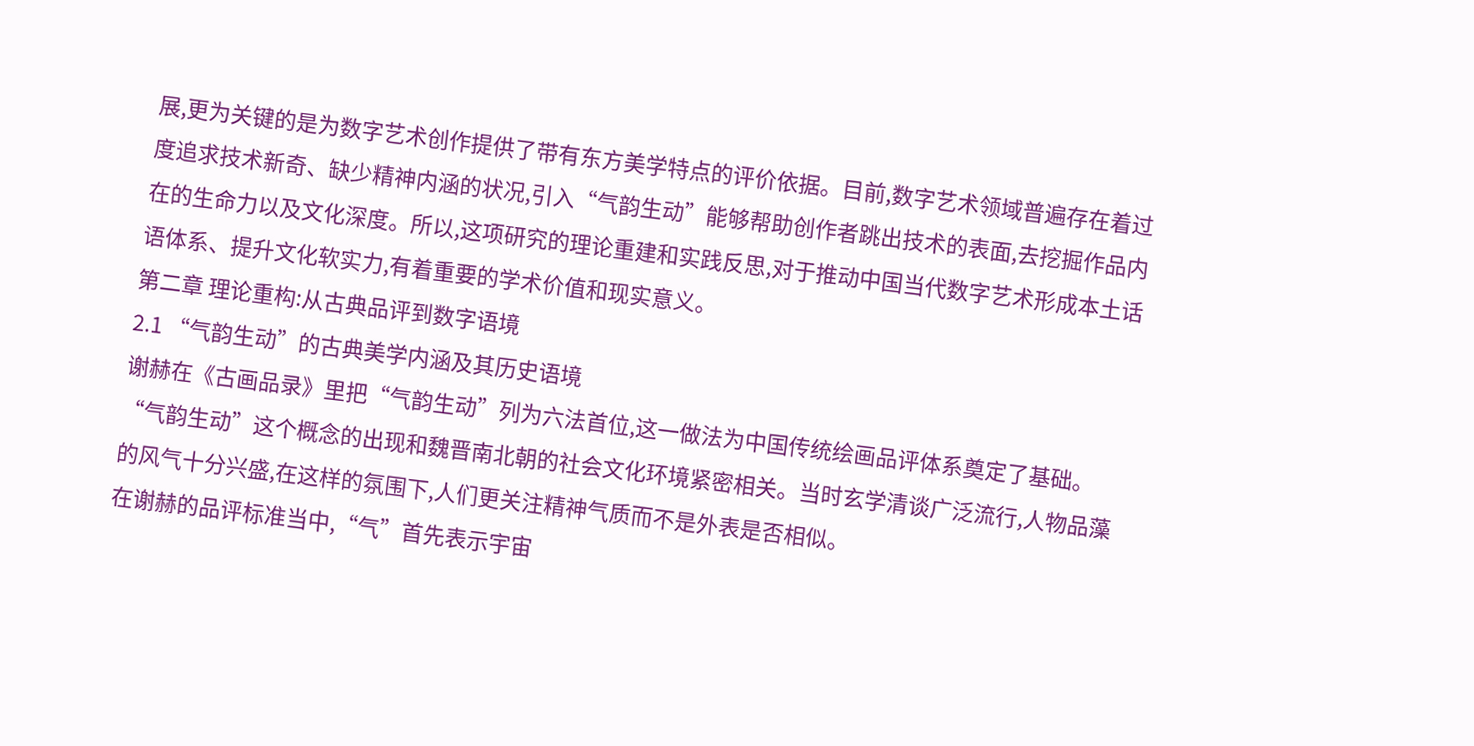展,更为关键的是为数字艺术创作提供了带有东方美学特点的评价依据。目前,数字艺术领域普遍存在着过度追求技术新奇、缺少精神内涵的状况,引入“气韵生动”能够帮助创作者跳出技术的表面,去挖掘作品内在的生命力以及文化深度。所以,这项研究的理论重建和实践反思,对于推动中国当代数字艺术形成本土话语体系、提升文化软实力,有着重要的学术价值和现实意义。
第二章 理论重构:从古典品评到数字语境
2.1 “气韵生动”的古典美学内涵及其历史语境
谢赫在《古画品录》里把“气韵生动”列为六法首位,这一做法为中国传统绘画品评体系奠定了基础。“气韵生动”这个概念的出现和魏晋南北朝的社会文化环境紧密相关。当时玄学清谈广泛流行,人物品藻的风气十分兴盛,在这样的氛围下,人们更关注精神气质而不是外表是否相似。
在谢赫的品评标准当中,“气”首先表示宇宙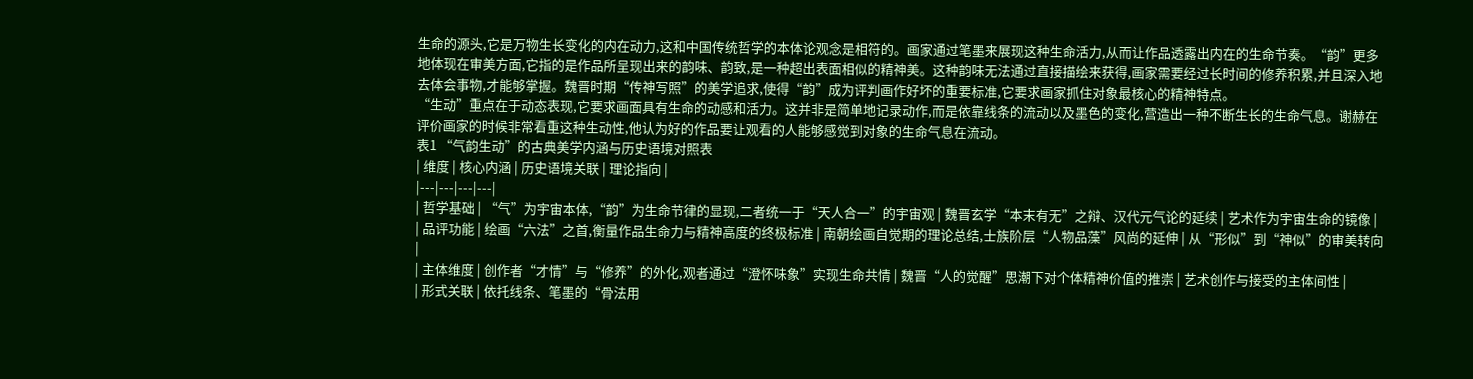生命的源头,它是万物生长变化的内在动力,这和中国传统哲学的本体论观念是相符的。画家通过笔墨来展现这种生命活力,从而让作品透露出内在的生命节奏。“韵”更多地体现在审美方面,它指的是作品所呈现出来的韵味、韵致,是一种超出表面相似的精神美。这种韵味无法通过直接描绘来获得,画家需要经过长时间的修养积累,并且深入地去体会事物,才能够掌握。魏晋时期“传神写照”的美学追求,使得“韵”成为评判画作好坏的重要标准,它要求画家抓住对象最核心的精神特点。
“生动”重点在于动态表现,它要求画面具有生命的动感和活力。这并非是简单地记录动作,而是依靠线条的流动以及墨色的变化,营造出一种不断生长的生命气息。谢赫在评价画家的时候非常看重这种生动性,他认为好的作品要让观看的人能够感觉到对象的生命气息在流动。
表1 “气韵生动”的古典美学内涵与历史语境对照表
| 维度 | 核心内涵 | 历史语境关联 | 理论指向 |
|---|---|---|---|
| 哲学基础 | “气”为宇宙本体,“韵”为生命节律的显现,二者统一于“天人合一”的宇宙观 | 魏晋玄学“本末有无”之辩、汉代元气论的延续 | 艺术作为宇宙生命的镜像 |
| 品评功能 | 绘画“六法”之首,衡量作品生命力与精神高度的终极标准 | 南朝绘画自觉期的理论总结,士族阶层“人物品藻”风尚的延伸 | 从“形似”到“神似”的审美转向 |
| 主体维度 | 创作者“才情”与“修养”的外化,观者通过“澄怀味象”实现生命共情 | 魏晋“人的觉醒”思潮下对个体精神价值的推崇 | 艺术创作与接受的主体间性 |
| 形式关联 | 依托线条、笔墨的“骨法用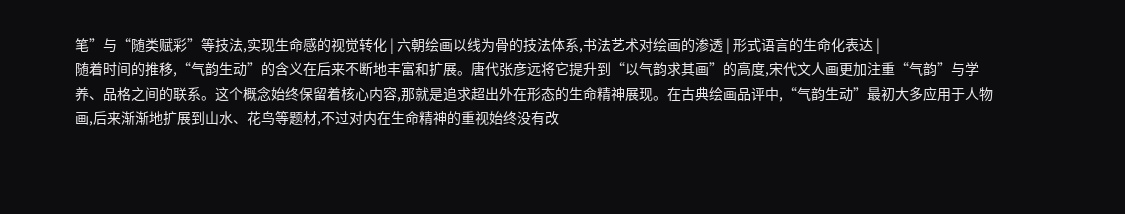笔”与“随类赋彩”等技法,实现生命感的视觉转化 | 六朝绘画以线为骨的技法体系,书法艺术对绘画的渗透 | 形式语言的生命化表达 |
随着时间的推移,“气韵生动”的含义在后来不断地丰富和扩展。唐代张彦远将它提升到“以气韵求其画”的高度,宋代文人画更加注重“气韵”与学养、品格之间的联系。这个概念始终保留着核心内容,那就是追求超出外在形态的生命精神展现。在古典绘画品评中,“气韵生动”最初大多应用于人物画,后来渐渐地扩展到山水、花鸟等题材,不过对内在生命精神的重视始终没有改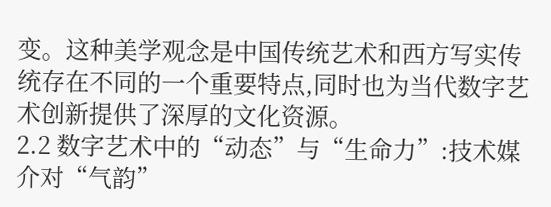变。这种美学观念是中国传统艺术和西方写实传统存在不同的一个重要特点,同时也为当代数字艺术创新提供了深厚的文化资源。
2.2 数字艺术中的“动态”与“生命力”:技术媒介对“气韵”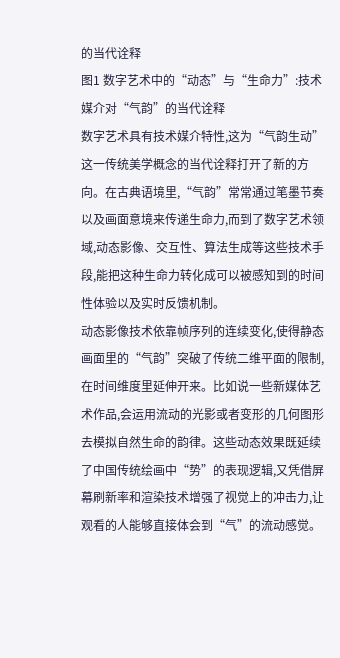的当代诠释
图1 数字艺术中的“动态”与“生命力”:技术媒介对“气韵”的当代诠释
数字艺术具有技术媒介特性,这为“气韵生动”这一传统美学概念的当代诠释打开了新的方向。在古典语境里,“气韵”常常通过笔墨节奏以及画面意境来传递生命力,而到了数字艺术领域,动态影像、交互性、算法生成等这些技术手段,能把这种生命力转化成可以被感知到的时间性体验以及实时反馈机制。
动态影像技术依靠帧序列的连续变化,使得静态画面里的“气韵”突破了传统二维平面的限制,在时间维度里延伸开来。比如说一些新媒体艺术作品,会运用流动的光影或者变形的几何图形去模拟自然生命的韵律。这些动态效果既延续了中国传统绘画中“势”的表现逻辑,又凭借屏幕刷新率和渲染技术增强了视觉上的冲击力,让观看的人能够直接体会到“气”的流动感觉。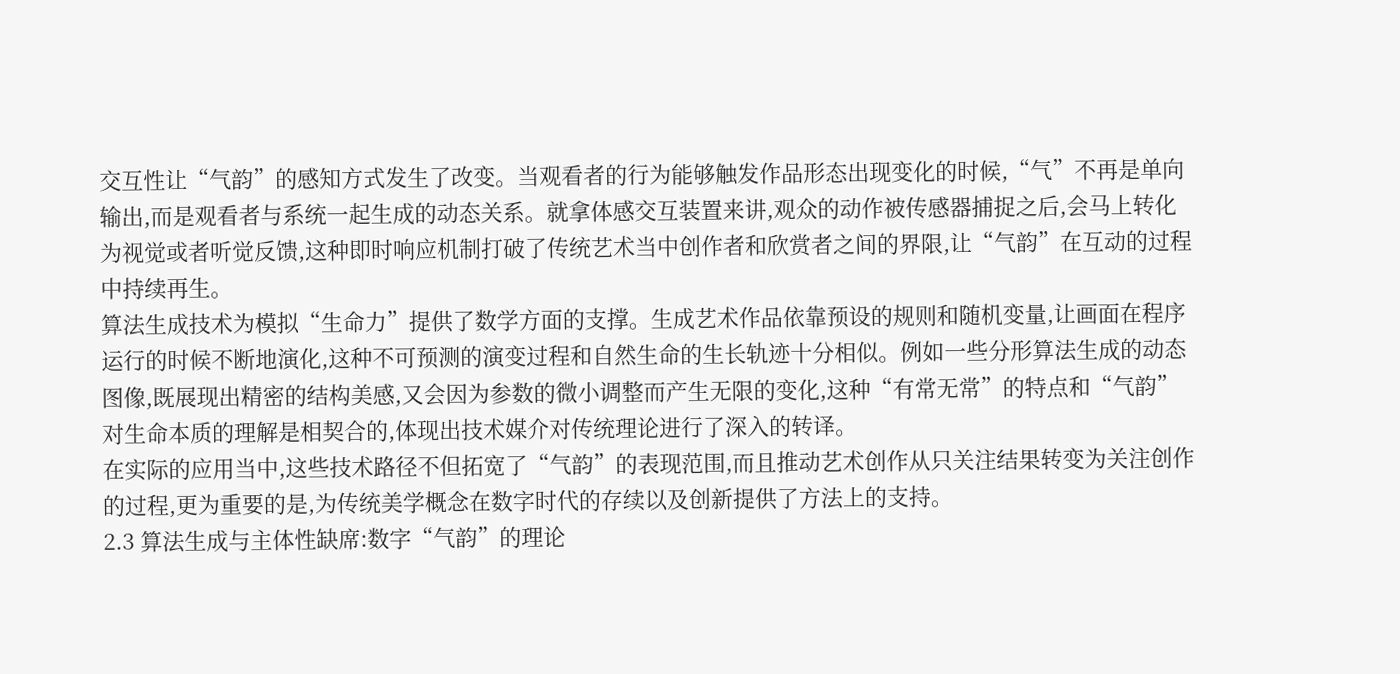交互性让“气韵”的感知方式发生了改变。当观看者的行为能够触发作品形态出现变化的时候,“气”不再是单向输出,而是观看者与系统一起生成的动态关系。就拿体感交互装置来讲,观众的动作被传感器捕捉之后,会马上转化为视觉或者听觉反馈,这种即时响应机制打破了传统艺术当中创作者和欣赏者之间的界限,让“气韵”在互动的过程中持续再生。
算法生成技术为模拟“生命力”提供了数学方面的支撑。生成艺术作品依靠预设的规则和随机变量,让画面在程序运行的时候不断地演化,这种不可预测的演变过程和自然生命的生长轨迹十分相似。例如一些分形算法生成的动态图像,既展现出精密的结构美感,又会因为参数的微小调整而产生无限的变化,这种“有常无常”的特点和“气韵”对生命本质的理解是相契合的,体现出技术媒介对传统理论进行了深入的转译。
在实际的应用当中,这些技术路径不但拓宽了“气韵”的表现范围,而且推动艺术创作从只关注结果转变为关注创作的过程,更为重要的是,为传统美学概念在数字时代的存续以及创新提供了方法上的支持。
2.3 算法生成与主体性缺席:数字“气韵”的理论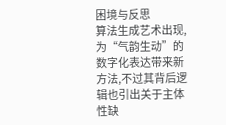困境与反思
算法生成艺术出现,为“气韵生动”的数字化表达带来新方法,不过其背后逻辑也引出关于主体性缺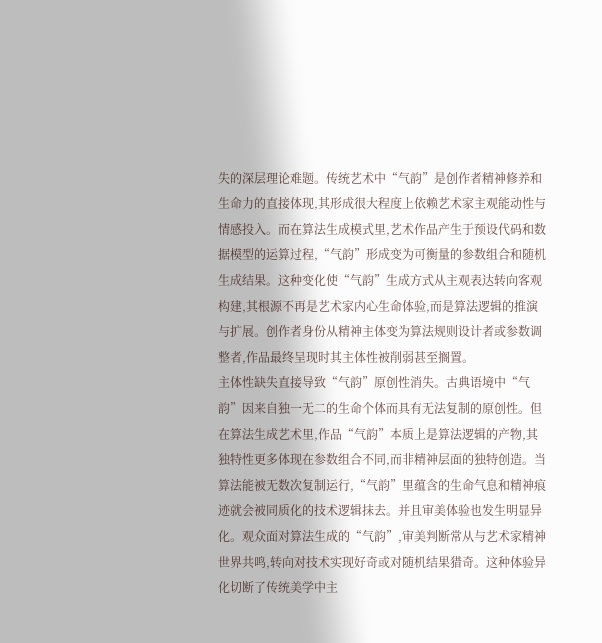失的深层理论难题。传统艺术中“气韵”是创作者精神修养和生命力的直接体现,其形成很大程度上依赖艺术家主观能动性与情感投入。而在算法生成模式里,艺术作品产生于预设代码和数据模型的运算过程,“气韵”形成变为可衡量的参数组合和随机生成结果。这种变化使“气韵”生成方式从主观表达转向客观构建,其根源不再是艺术家内心生命体验,而是算法逻辑的推演与扩展。创作者身份从精神主体变为算法规则设计者或参数调整者,作品最终呈现时其主体性被削弱甚至搁置。
主体性缺失直接导致“气韵”原创性消失。古典语境中“气韵”因来自独一无二的生命个体而具有无法复制的原创性。但在算法生成艺术里,作品“气韵”本质上是算法逻辑的产物,其独特性更多体现在参数组合不同,而非精神层面的独特创造。当算法能被无数次复制运行,“气韵”里蕴含的生命气息和精神痕迹就会被同质化的技术逻辑抹去。并且审美体验也发生明显异化。观众面对算法生成的“气韵”,审美判断常从与艺术家精神世界共鸣,转向对技术实现好奇或对随机结果猎奇。这种体验异化切断了传统美学中主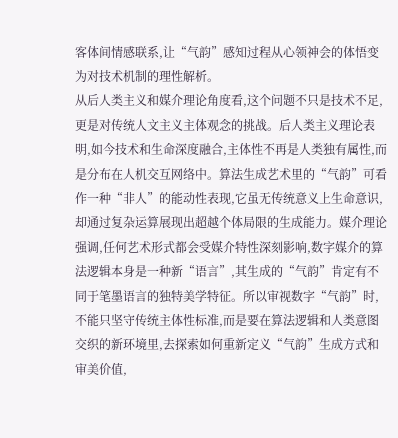客体间情感联系,让“气韵”感知过程从心领神会的体悟变为对技术机制的理性解析。
从后人类主义和媒介理论角度看,这个问题不只是技术不足,更是对传统人文主义主体观念的挑战。后人类主义理论表明,如今技术和生命深度融合,主体性不再是人类独有属性,而是分布在人机交互网络中。算法生成艺术里的“气韵”可看作一种“非人”的能动性表现,它虽无传统意义上生命意识,却通过复杂运算展现出超越个体局限的生成能力。媒介理论强调,任何艺术形式都会受媒介特性深刻影响,数字媒介的算法逻辑本身是一种新“语言”,其生成的“气韵”肯定有不同于笔墨语言的独特美学特征。所以审视数字“气韵”时,不能只坚守传统主体性标准,而是要在算法逻辑和人类意图交织的新环境里,去探索如何重新定义“气韵”生成方式和审美价值,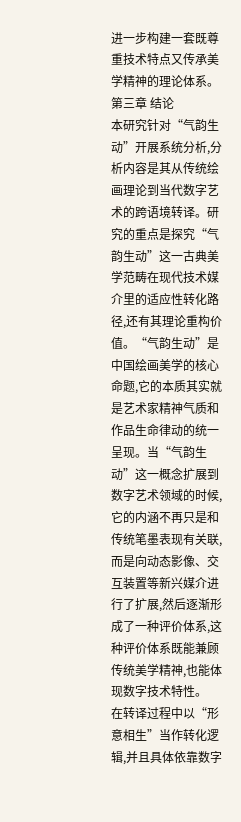进一步构建一套既尊重技术特点又传承美学精神的理论体系。
第三章 结论
本研究针对“气韵生动”开展系统分析,分析内容是其从传统绘画理论到当代数字艺术的跨语境转译。研究的重点是探究“气韵生动”这一古典美学范畴在现代技术媒介里的适应性转化路径,还有其理论重构价值。“气韵生动”是中国绘画美学的核心命题,它的本质其实就是艺术家精神气质和作品生命律动的统一呈现。当“气韵生动”这一概念扩展到数字艺术领域的时候,它的内涵不再只是和传统笔墨表现有关联,而是向动态影像、交互装置等新兴媒介进行了扩展,然后逐渐形成了一种评价体系,这种评价体系既能兼顾传统美学精神,也能体现数字技术特性。
在转译过程中以“形意相生”当作转化逻辑,并且具体依靠数字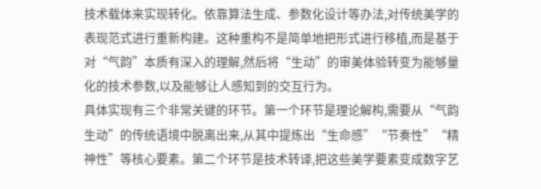技术载体来实现转化。依靠算法生成、参数化设计等办法,对传统美学的表现范式进行重新构建。这种重构不是简单地把形式进行移植,而是基于对“气韵”本质有深入的理解,然后将“生动”的审美体验转变为能够量化的技术参数,以及能够让人感知到的交互行为。
具体实现有三个非常关键的环节。第一个环节是理论解构,需要从“气韵生动”的传统语境中脱离出来,从其中提炼出“生命感”“节奏性”“精神性”等核心要素。第二个环节是技术转译,把这些美学要素变成数字艺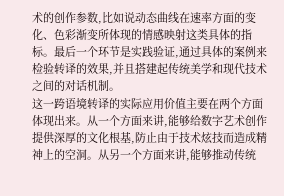术的创作参数,比如说动态曲线在速率方面的变化、色彩渐变所体现的情感映射这类具体的指标。最后一个环节是实践验证,通过具体的案例来检验转译的效果,并且搭建起传统美学和现代技术之间的对话机制。
这一跨语境转译的实际应用价值主要在两个方面体现出来。从一个方面来讲,能够给数字艺术创作提供深厚的文化根基,防止由于技术炫技而造成精神上的空洞。从另一个方面来讲,能够推动传统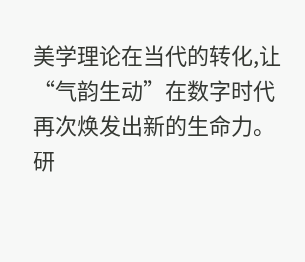美学理论在当代的转化,让“气韵生动”在数字时代再次焕发出新的生命力。研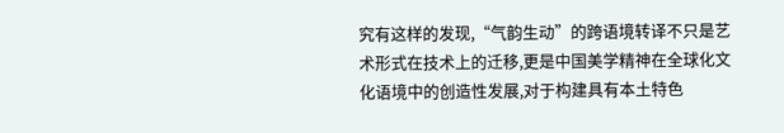究有这样的发现,“气韵生动”的跨语境转译不只是艺术形式在技术上的迁移,更是中国美学精神在全球化文化语境中的创造性发展,对于构建具有本土特色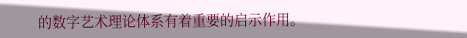的数字艺术理论体系有着重要的启示作用。